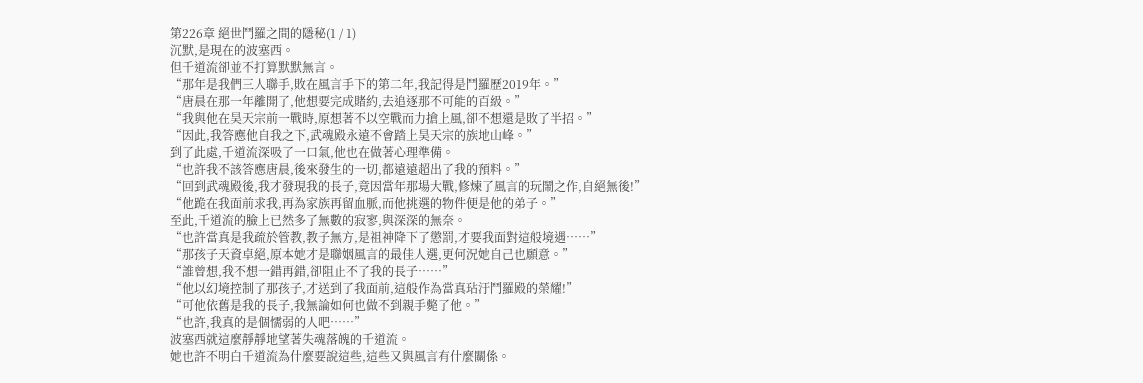第226章 絕世鬥羅之間的隱秘(1 / 1)
沉默,是現在的波塞西。
但千道流卻並不打算默默無言。
“那年是我們三人聯手,敗在風言手下的第二年,我記得是鬥羅歷2019年。”
“唐晨在那一年離開了,他想要完成賭約,去追逐那不可能的百級。”
“我與他在昊天宗前一戰時,原想著不以空戰而力搶上風,卻不想還是敗了半招。”
“因此,我答應他自我之下,武魂殿永遠不會踏上昊天宗的族地山峰。”
到了此處,千道流深吸了一口氣,他也在做著心理準備。
“也許我不該答應唐晨,後來發生的一切,都遠遠超出了我的預料。”
“回到武魂殿後,我才發現我的長子,竟因當年那場大戰,修煉了風言的玩鬧之作,自絕無後!”
“他跪在我面前求我,再為家族再留血脈,而他挑選的物件便是他的弟子。”
至此,千道流的臉上已然多了無數的寂寥,與深深的無奈。
“也許當真是我疏於管教,教子無方,是祖神降下了懲罰,才要我面對這般境遇……”
“那孩子天資卓絕,原本她才是聯姻風言的最佳人選,更何況她自己也願意。”
“誰曾想,我不想一錯再錯,卻阻止不了我的長子……”
“他以幻境控制了那孩子,才送到了我面前,這般作為當真玷汙鬥羅殿的榮耀!”
“可他依舊是我的長子,我無論如何也做不到親手斃了他。”
“也許,我真的是個懦弱的人吧……”
波塞西就這麼靜靜地望著失魂落魄的千道流。
她也許不明白千道流為什麼要說這些,這些又與風言有什麼關係。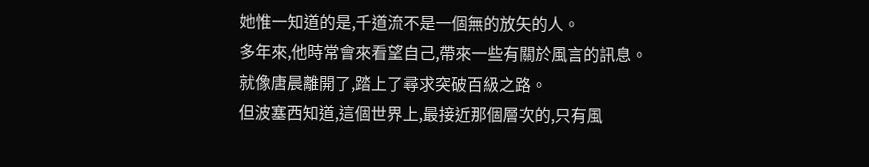她惟一知道的是,千道流不是一個無的放矢的人。
多年來,他時常會來看望自己,帶來一些有關於風言的訊息。
就像唐晨離開了,踏上了尋求突破百級之路。
但波塞西知道,這個世界上,最接近那個層次的,只有風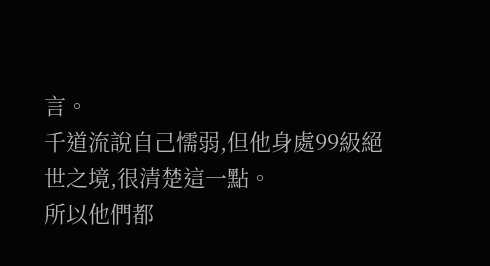言。
千道流說自己懦弱,但他身處99級絕世之境,很清楚這一點。
所以他們都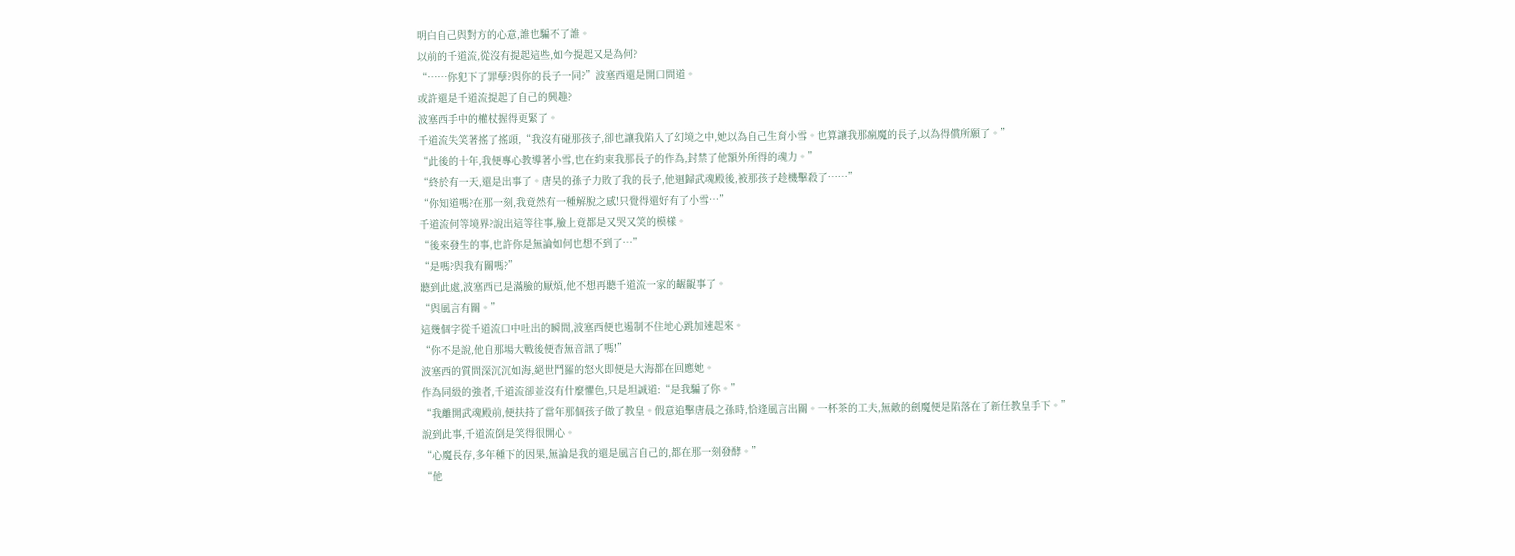明白自己與對方的心意,誰也騙不了誰。
以前的千道流,從沒有提起這些,如今提起又是為何?
“……你犯下了罪孽?與你的長子一同?”波塞西還是開口問道。
或許還是千道流提起了自己的興趣?
波塞西手中的權杖握得更緊了。
千道流失笑著搖了搖頭,“我沒有碰那孩子,卻也讓我陷入了幻境之中,她以為自己生育小雪。也算讓我那瘋魔的長子,以為得償所願了。”
“此後的十年,我便專心教導著小雪,也在約束我那長子的作為,封禁了他額外所得的魂力。”
“終於有一天,還是出事了。唐昊的孫子力敗了我的長子,他迴歸武魂殿後,被那孩子趁機擊殺了……”
“你知道嗎?在那一刻,我竟然有一種解脫之感!只覺得還好有了小雪…”
千道流何等境界?說出這等往事,臉上竟都是又哭又笑的模樣。
“後來發生的事,也許你是無論如何也想不到了…”
“是嗎?與我有關嗎?”
聽到此處,波塞西已是滿臉的厭煩,他不想再聽千道流一家的齷齪事了。
“與風言有關。”
這幾個字從千道流口中吐出的瞬間,波塞西便也遏制不住地心跳加速起來。
“你不是說,他自那場大戰後便杳無音訊了嗎!”
波塞西的質問深沉沉如海,絕世鬥羅的怒火即便是大海都在回應她。
作為同級的強者,千道流卻並沒有什麼懼色,只是坦誠道:“是我騙了你。”
“我離開武魂殿前,便扶持了當年那個孩子做了教皇。假意追擊唐晨之孫時,恰逢風言出關。一杯茶的工夫,無敵的劍魔便是陷落在了新任教皇手下。”
說到此事,千道流倒是笑得很開心。
“心魔長存,多年種下的因果,無論是我的還是風言自己的,都在那一刻發酵。”
“他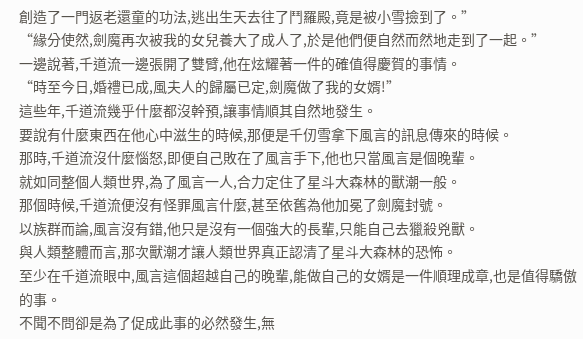創造了一門返老還童的功法,逃出生天去往了鬥羅殿,竟是被小雪撿到了。”
“緣分使然,劍魔再次被我的女兒養大了成人了,於是他們便自然而然地走到了一起。”
一邊說著,千道流一邊張開了雙臂,他在炫耀著一件的確值得慶賀的事情。
“時至今日,婚禮已成,風夫人的歸屬已定,劍魔做了我的女婿!”
這些年,千道流幾乎什麼都沒幹預,讓事情順其自然地發生。
要說有什麼東西在他心中滋生的時候,那便是千仞雪拿下風言的訊息傳來的時候。
那時,千道流沒什麼惱怒,即便自己敗在了風言手下,他也只當風言是個晚輩。
就如同整個人類世界,為了風言一人,合力定住了星斗大森林的獸潮一般。
那個時候,千道流便沒有怪罪風言什麼,甚至依舊為他加冕了劍魔封號。
以族群而論,風言沒有錯,他只是沒有一個強大的長輩,只能自己去獵殺兇獸。
與人類整體而言,那次獸潮才讓人類世界真正認清了星斗大森林的恐怖。
至少在千道流眼中,風言這個超越自己的晚輩,能做自己的女婿是一件順理成章,也是值得驕傲的事。
不聞不問卻是為了促成此事的必然發生,無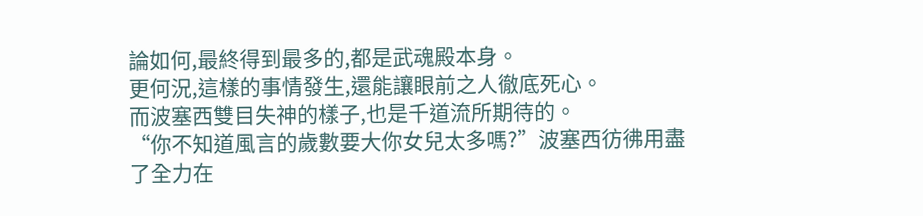論如何,最終得到最多的,都是武魂殿本身。
更何況,這樣的事情發生,還能讓眼前之人徹底死心。
而波塞西雙目失神的樣子,也是千道流所期待的。
“你不知道風言的歲數要大你女兒太多嗎?”波塞西彷彿用盡了全力在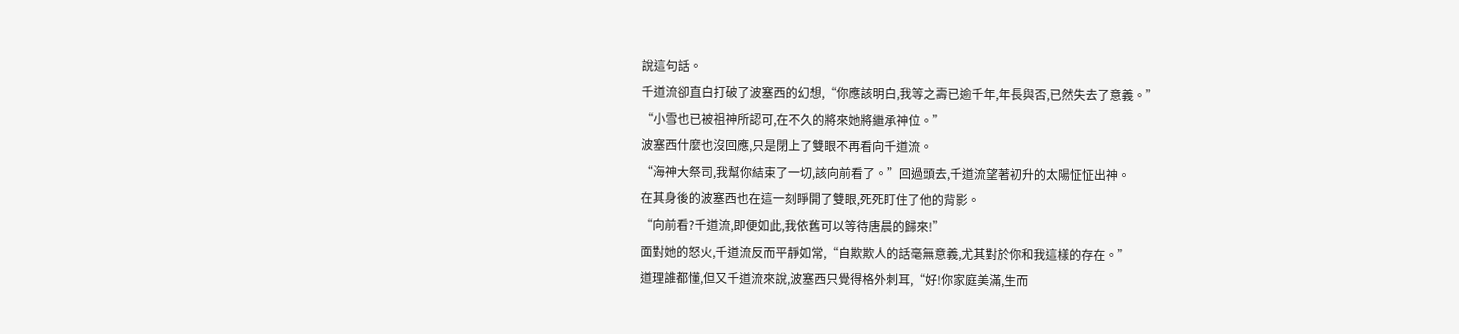說這句話。
千道流卻直白打破了波塞西的幻想,“你應該明白,我等之壽已逾千年,年長與否,已然失去了意義。”
“小雪也已被祖神所認可,在不久的將來她將繼承神位。”
波塞西什麼也沒回應,只是閉上了雙眼不再看向千道流。
“海神大祭司,我幫你結束了一切,該向前看了。”回過頭去,千道流望著初升的太陽怔怔出神。
在其身後的波塞西也在這一刻睜開了雙眼,死死盯住了他的背影。
“向前看?千道流,即便如此,我依舊可以等待唐晨的歸來!”
面對她的怒火,千道流反而平靜如常,“自欺欺人的話毫無意義,尤其對於你和我這樣的存在。”
道理誰都懂,但又千道流來說,波塞西只覺得格外刺耳,“好!你家庭美滿,生而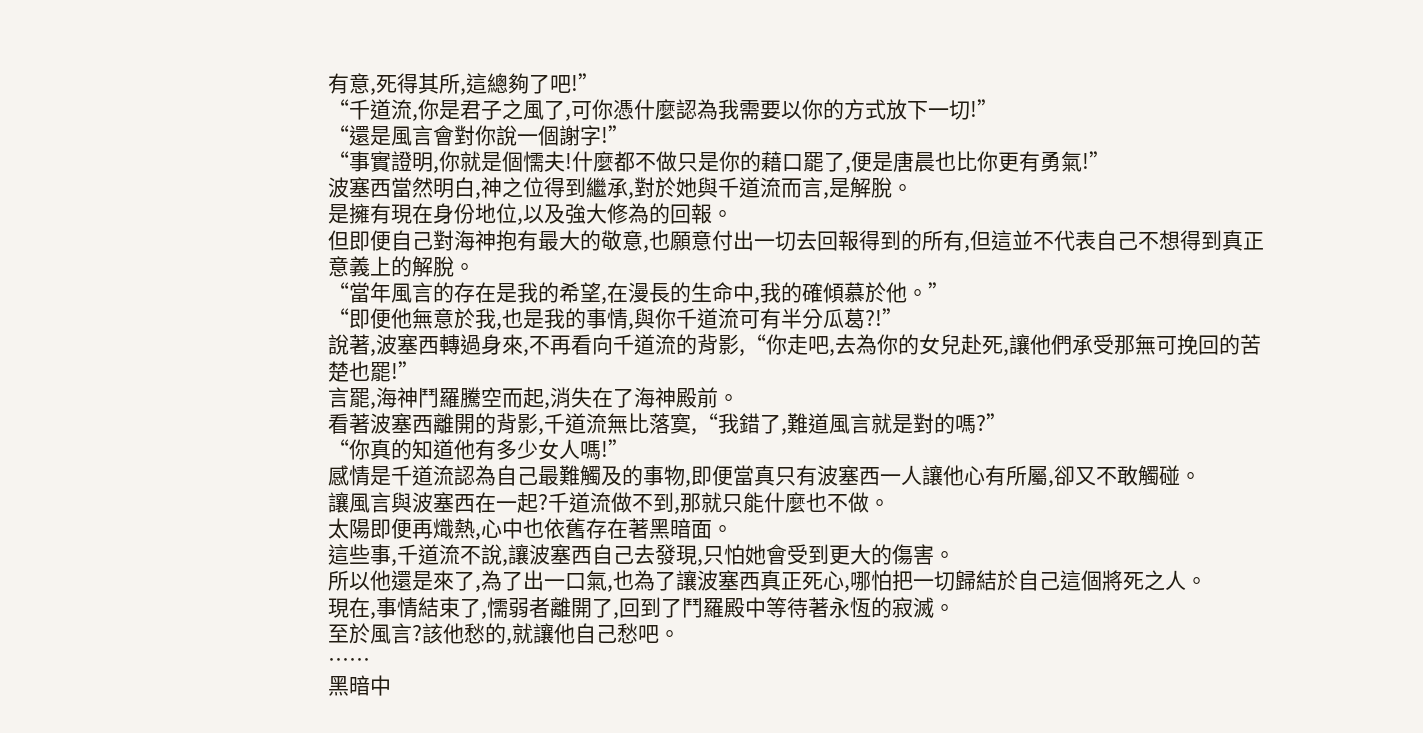有意,死得其所,這總夠了吧!”
“千道流,你是君子之風了,可你憑什麼認為我需要以你的方式放下一切!”
“還是風言會對你說一個謝字!”
“事實證明,你就是個懦夫!什麼都不做只是你的藉口罷了,便是唐晨也比你更有勇氣!”
波塞西當然明白,神之位得到繼承,對於她與千道流而言,是解脫。
是擁有現在身份地位,以及強大修為的回報。
但即便自己對海神抱有最大的敬意,也願意付出一切去回報得到的所有,但這並不代表自己不想得到真正意義上的解脫。
“當年風言的存在是我的希望,在漫長的生命中,我的確傾慕於他。”
“即便他無意於我,也是我的事情,與你千道流可有半分瓜葛?!”
說著,波塞西轉過身來,不再看向千道流的背影,“你走吧,去為你的女兒赴死,讓他們承受那無可挽回的苦楚也罷!”
言罷,海神鬥羅騰空而起,消失在了海神殿前。
看著波塞西離開的背影,千道流無比落寞,“我錯了,難道風言就是對的嗎?”
“你真的知道他有多少女人嗎!”
感情是千道流認為自己最難觸及的事物,即便當真只有波塞西一人讓他心有所屬,卻又不敢觸碰。
讓風言與波塞西在一起?千道流做不到,那就只能什麼也不做。
太陽即便再熾熱,心中也依舊存在著黑暗面。
這些事,千道流不說,讓波塞西自己去發現,只怕她會受到更大的傷害。
所以他還是來了,為了出一口氣,也為了讓波塞西真正死心,哪怕把一切歸結於自己這個將死之人。
現在,事情結束了,懦弱者離開了,回到了鬥羅殿中等待著永恆的寂滅。
至於風言?該他愁的,就讓他自己愁吧。
……
黑暗中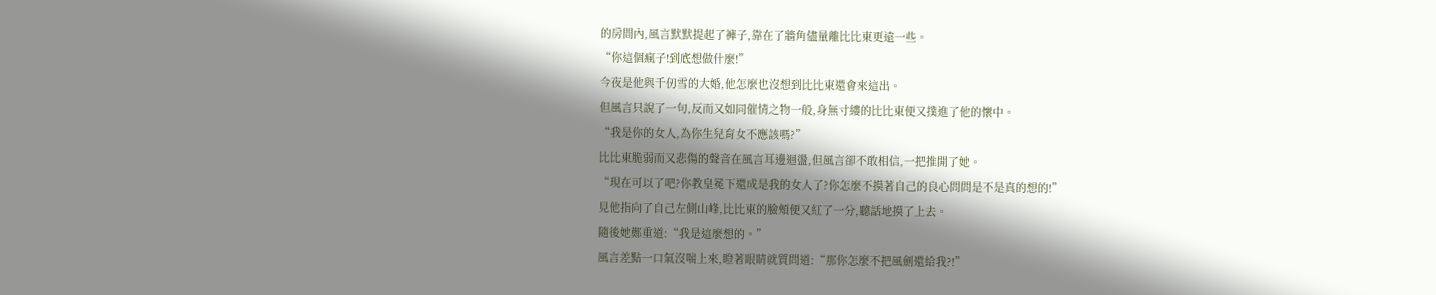的房間內,風言默默提起了褲子,靠在了牆角儘量離比比東更遠一些。
“你這個瘋子!到底想做什麼!”
今夜是他與千仞雪的大婚,他怎麼也沒想到比比東還會來這出。
但風言只說了一句,反而又如同催情之物一般,身無寸縷的比比東便又撲進了他的懷中。
“我是你的女人,為你生兒育女不應該嗎?”
比比東脆弱而又悲傷的聲音在風言耳邊迴盪,但風言卻不敢相信,一把推開了她。
“現在可以了吧?你教皇冕下還成是我的女人了?你怎麼不摸著自己的良心問問是不是真的想的!”
見他指向了自己左側山峰,比比東的臉頰便又紅了一分,聽話地摸了上去。
隨後她鄭重道:“我是這麼想的。”
風言差點一口氣沒喘上來,瞪著眼睛就質問道:“那你怎麼不把風劍還給我?!”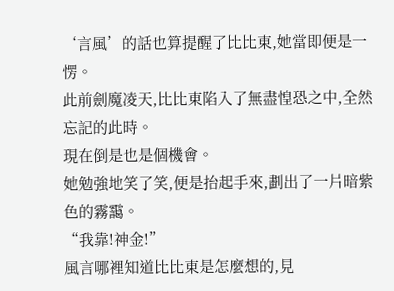‘言風’的話也算提醒了比比東,她當即便是一愣。
此前劍魔凌天,比比東陷入了無盡惶恐之中,全然忘記的此時。
現在倒是也是個機會。
她勉強地笑了笑,便是抬起手來,劃出了一片暗紫色的霧靄。
“我靠!神金!”
風言哪裡知道比比東是怎麼想的,見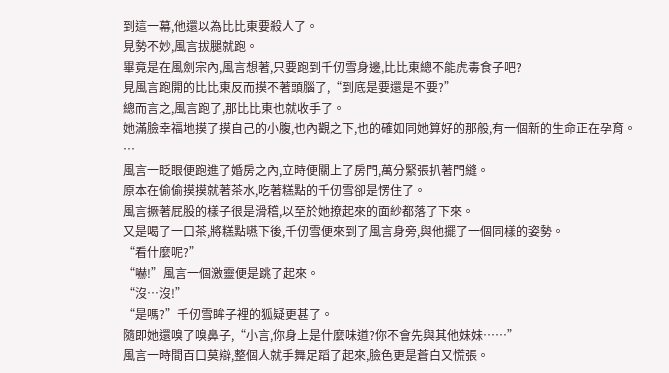到這一幕,他還以為比比東要殺人了。
見勢不妙,風言拔腿就跑。
畢竟是在風劍宗內,風言想著,只要跑到千仞雪身邊,比比東總不能虎毒食子吧?
見風言跑開的比比東反而摸不著頭腦了,“到底是要還是不要?”
總而言之,風言跑了,那比比東也就收手了。
她滿臉幸福地摸了摸自己的小腹,也內觀之下,也的確如同她算好的那般,有一個新的生命正在孕育。
…
風言一眨眼便跑進了婚房之內,立時便關上了房門,萬分緊張扒著門縫。
原本在偷偷摸摸就著茶水,吃著糕點的千仞雪卻是愣住了。
風言撅著屁股的樣子很是滑稽,以至於她撩起來的面紗都落了下來。
又是喝了一口茶,將糕點嚥下後,千仞雪便來到了風言身旁,與他擺了一個同樣的姿勢。
“看什麼呢?”
“嚇!”風言一個激靈便是跳了起來。
“沒…沒!”
“是嗎?”千仞雪眸子裡的狐疑更甚了。
隨即她還嗅了嗅鼻子,“小言,你身上是什麼味道?你不會先與其他妹妹……”
風言一時間百口莫辯,整個人就手舞足蹈了起來,臉色更是蒼白又慌張。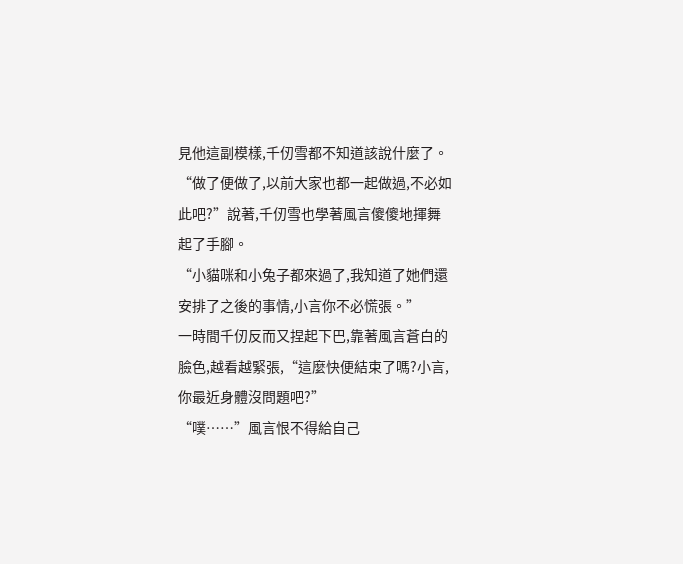見他這副模樣,千仞雪都不知道該說什麼了。
“做了便做了,以前大家也都一起做過,不必如此吧?”說著,千仞雪也學著風言傻傻地揮舞起了手腳。
“小貓咪和小兔子都來過了,我知道了她們還安排了之後的事情,小言你不必慌張。”
一時間千仞反而又捏起下巴,靠著風言蒼白的臉色,越看越緊張,“這麼快便結束了嗎?小言,你最近身體沒問題吧?”
“噗……”風言恨不得給自己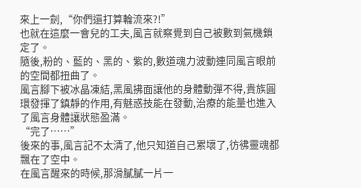來上一劍,“你們還打算輪流來?!”
也就在這麼一會兒的工夫,風言就察覺到自己被數到氣機鎖定了。
隨後,粉的、藍的、黑的、紫的,數道魂力波動連同風言眼前的空間都扭曲了。
風言腳下被冰晶凍結,黑風拂面讓他的身體動彈不得,貴族圓環發揮了鎮靜的作用,有魅惑技能在發動,治療的能量也進入了風言身體讓狀態盈滿。
“完了……”
後來的事,風言記不太清了,他只知道自己累壞了,彷彿靈魂都飄在了空中。
在風言醒來的時候,那滑膩膩一片一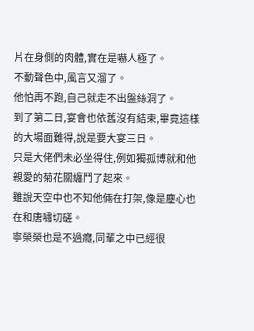片在身側的肉體,實在是嚇人極了。
不動聲色中,風言又溜了。
他怕再不跑,自己就走不出盤絲洞了。
到了第二日,宴會也依舊沒有結束,畢竟這樣的大場面難得,說是要大宴三日。
只是大佬們未必坐得住,例如獨孤博就和他親愛的菊花關纏鬥了起來。
雖說天空中也不知他倆在打架,像是塵心也在和唐嘯切磋。
寧榮榮也是不過癮,同輩之中已經很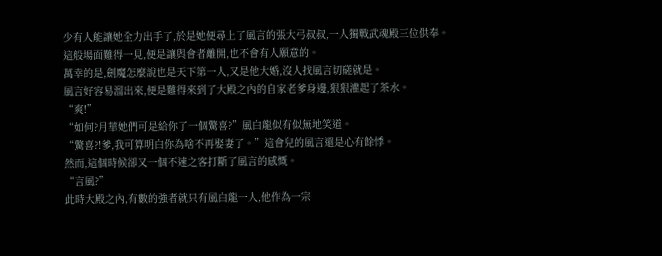少有人能讓她全力出手了,於是她便尋上了風言的張大弓叔叔,一人獨戰武魂殿三位供奉。
這般場面難得一見,便是讓與會者離開,也不會有人願意的。
萬幸的是,劍魔怎麼說也是天下第一人,又是他大婚,沒人找風言切磋就是。
風言好容易溜出來,便是難得來到了大殿之內的自家老爹身邊,狠狠灌起了茶水。
“爽!”
“如何?月華她們可是給你了一個驚喜?”風白龍似有似無地笑道。
“驚喜?!爹,我可算明白你為啥不再娶妻了。”這會兒的風言還是心有餘悸。
然而,這個時候卻又一個不速之客打斷了風言的感慨。
“言風?”
此時大殿之內,有數的強者就只有風白龍一人,他作為一宗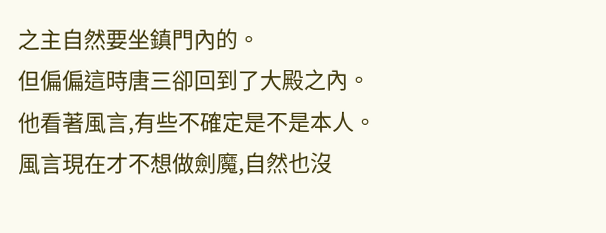之主自然要坐鎮門內的。
但偏偏這時唐三卻回到了大殿之內。
他看著風言,有些不確定是不是本人。
風言現在才不想做劍魔,自然也沒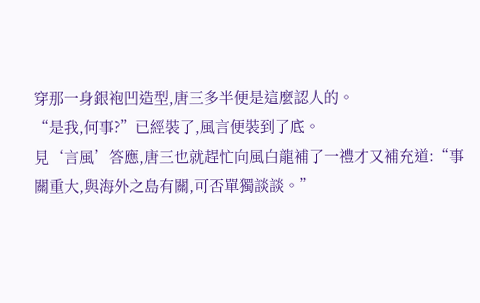穿那一身銀袍凹造型,唐三多半便是這麼認人的。
“是我,何事?”已經裝了,風言便裝到了底。
見‘言風’答應,唐三也就趕忙向風白龍補了一禮才又補充道:“事關重大,與海外之島有關,可否單獨談談。”